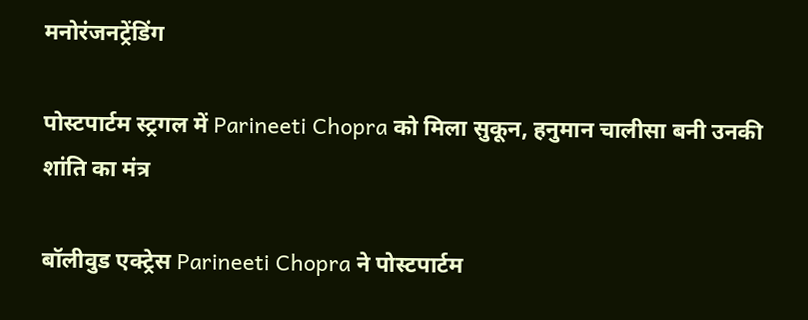मनोरंजनट्रेंडिंग

पोस्टपार्टम स्ट्रगल में Parineeti Chopra को मिला सुकून, हनुमान चालीसा बनी उनकी शांति का मंत्र

बॉलीवुड एक्ट्रेस Parineeti Chopra ने पोस्टपार्टम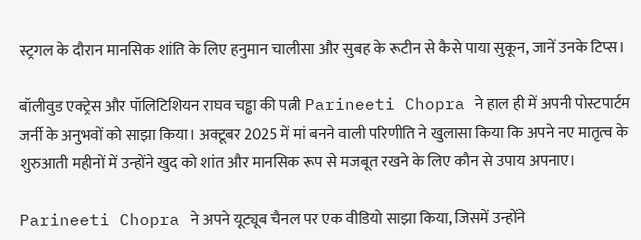स्ट्रगल के दौरान मानसिक शांति के लिए हनुमान चालीसा और सुबह के रूटीन से कैसे पाया सुकून, जानें उनके टिप्स।

बॉलीवुड एक्ट्रेस और पॉलिटिशियन राघव चड्ढा की पत्नी Parineeti Chopra ने हाल ही में अपनी पोस्टपार्टम जर्नी के अनुभवों को साझा किया। अक्टूबर 2025 में मां बनने वाली परिणीति ने खुलासा किया कि अपने नए मातृत्व के शुरुआती महीनों में उन्होंने खुद को शांत और मानसिक रूप से मजबूत रखने के लिए कौन से उपाय अपनाए।

Parineeti Chopra ने अपने यूट्यूब चैनल पर एक वीडियो साझा किया, जिसमें उन्होंने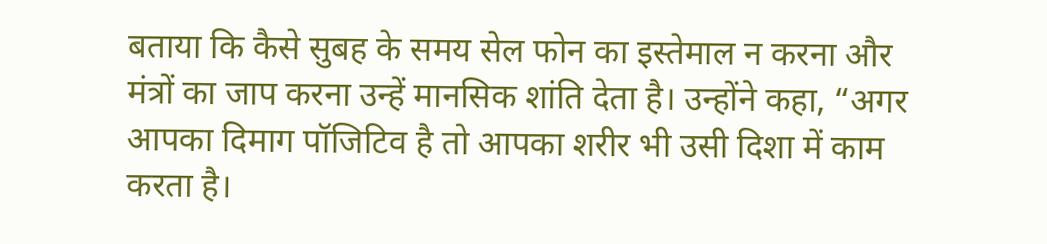बताया कि कैसे सुबह के समय सेल फोन का इस्तेमाल न करना और मंत्रों का जाप करना उन्हें मानसिक शांति देता है। उन्होंने कहा, “अगर आपका दिमाग पॉजिटिव है तो आपका शरीर भी उसी दिशा में काम करता है।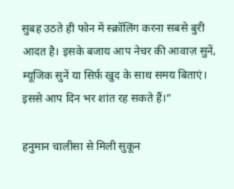सुबह उठते ही फोन में स्क्रॉलिंग करना सबसे बुरी आदत है। इसके बजाय आप नेचर की आवाज़ सुनें, म्यूजिक सुनें या सिर्फ़ खुद के साथ समय बिताएं। इससे आप दिन भर शांत रह सकते हैं।”

हनुमान चालीसा से मिली सुकून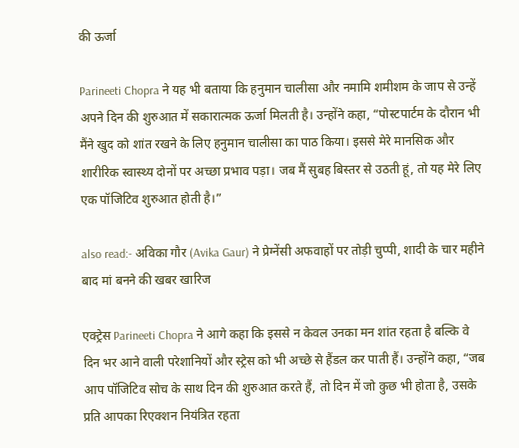की ऊर्जा

Parineeti Chopra ने यह भी बताया कि हनुमान चालीसा और नमामि शमीशम के जाप से उन्हें अपने दिन की शुरुआत में सकारात्मक ऊर्जा मिलती है। उन्होंने कहा, “पोस्टपार्टम के दौरान भी मैंने खुद को शांत रखने के लिए हनुमान चालीसा का पाठ किया। इससे मेरे मानसिक और शारीरिक स्वास्थ्य दोनों पर अच्छा प्रभाव पड़ा। जब मैं सुबह बिस्तर से उठती हूं, तो यह मेरे लिए एक पॉजिटिव शुरुआत होती है।”

also read:- अविका गौर (Avika Gaur) ने प्रेग्नेंसी अफवाहों पर तोड़ी चुप्पी, शादी के चार महीने बाद मां बनने की खबर खारिज

एक्ट्रेस Parineeti Chopra ने आगे कहा कि इससे न केवल उनका मन शांत रहता है बल्कि वे दिन भर आने वाली परेशानियों और स्ट्रेस को भी अच्छे से हैंडल कर पाती हैं। उन्होंने कहा, “जब आप पॉजिटिव सोच के साथ दिन की शुरुआत करते हैं, तो दिन में जो कुछ भी होता है, उसके प्रति आपका रिएक्शन नियंत्रित रहता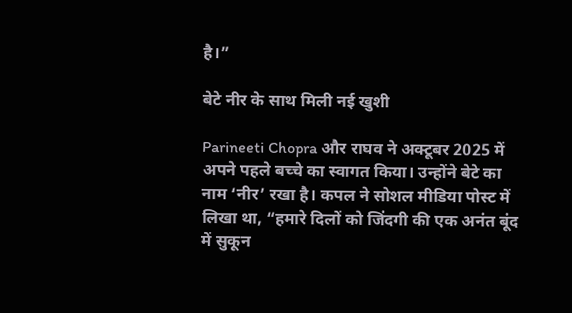है।”

बेटे नीर के साथ मिली नई खुशी

Parineeti Chopra और राघव ने अक्टूबर 2025 में अपने पहले बच्चे का स्वागत किया। उन्होंने बेटे का नाम ‘नीर’ रखा है। कपल ने सोशल मीडिया पोस्ट में लिखा था, “हमारे दिलों को जिंदगी की एक अनंत बूंद में सुकून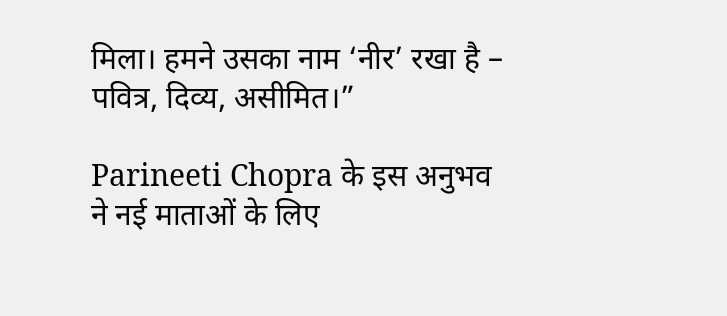मिला। हमने उसका नाम ‘नीर’ रखा है – पवित्र, दिव्य, असीमित।”

Parineeti Chopra के इस अनुभव ने नई माताओं के लिए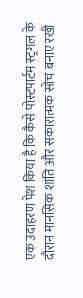एक उदाहरण पेश किया है कि कैसे पोस्टपार्टम स्ट्रगल के दौरान मानसिक शांति और सकारात्मक सोच बनाए रखी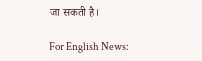जा सकती है।

For English News: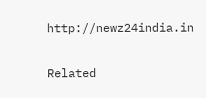http://newz24india.in

Related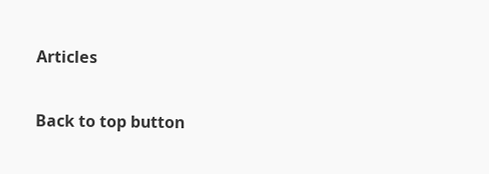Articles

Back to top button